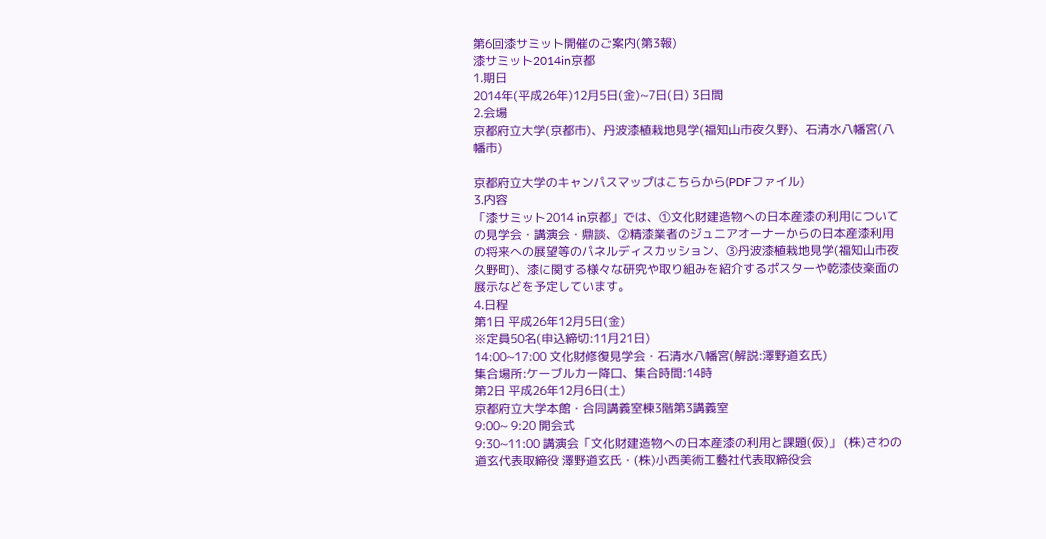第6回漆サミット開催のご案内(第3報)
漆サミット2014in京都
1.期日
2014年(平成26年)12月5日(金)~7日(日) 3日間
2.会場
京都府立大学(京都市)、丹波漆植栽地見学(福知山市夜久野)、石清水八幡宮(八幡市)

京都府立大学のキャンパスマップはこちらから(PDFファイル)
3.内容
「漆サミット2014 in京都」では、①文化財建造物への日本産漆の利用についての見学会・講演会・鼎談、②精漆業者のジュニアオーナーからの日本産漆利用の将来への展望等のパネルディスカッション、③丹波漆植栽地見学(福知山市夜久野町)、漆に関する様々な研究や取り組みを紹介するポスターや乾漆伎楽面の展示などを予定しています。
4.日程
第1日 平成26年12月5日(金)
※定員50名(申込締切:11月21日)
14:00~17:00 文化財修復見学会・石清水八幡宮(解説:澤野道玄氏)
集合場所:ケーブルカー降口、集合時間:14時
第2日 平成26年12月6日(土)
京都府立大学本館・合同講義室棟3階第3講義室
9:00~ 9:20 開会式
9:30~11:00 講演会「文化財建造物への日本産漆の利用と課題(仮)」 (株)さわの道玄代表取締役 澤野道玄氏・(株)小西美術工藝社代表取締役会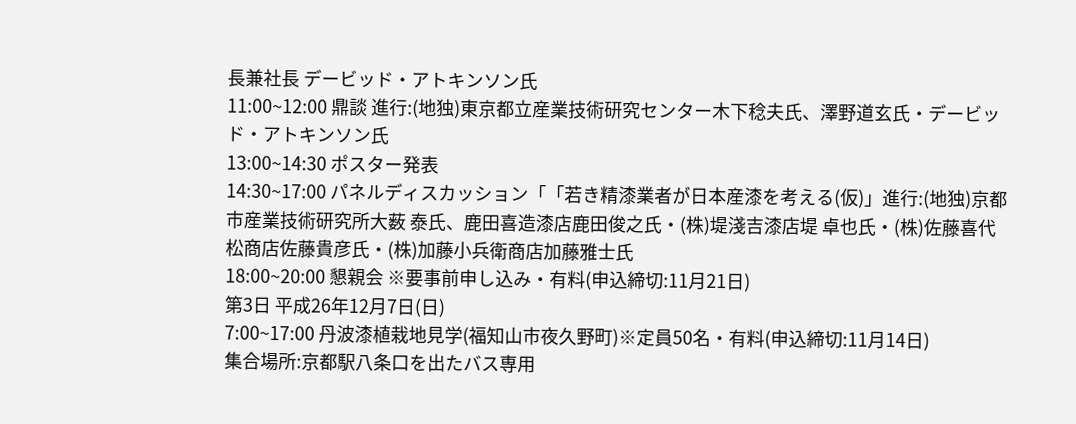長兼社長 デービッド・アトキンソン氏
11:00~12:00 鼎談 進行:(地独)東京都立産業技術研究センター木下稔夫氏、澤野道玄氏・デービッド・アトキンソン氏
13:00~14:30 ポスター発表
14:30~17:00 パネルディスカッション「「若き精漆業者が日本産漆を考える(仮)」進行:(地独)京都市産業技術研究所大薮 泰氏、鹿田喜造漆店鹿田俊之氏・(株)堤淺吉漆店堤 卓也氏・(株)佐藤喜代松商店佐藤貴彦氏・(株)加藤小兵衛商店加藤雅士氏
18:00~20:00 懇親会 ※要事前申し込み・有料(申込締切:11月21日)
第3日 平成26年12月7日(日)
7:00~17:00 丹波漆植栽地見学(福知山市夜久野町)※定員50名・有料(申込締切:11月14日)
集合場所:京都駅八条口を出たバス専用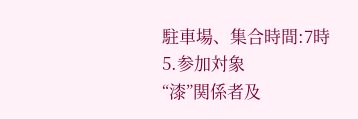駐車場、集合時間:7時
5.参加対象
“漆”関係者及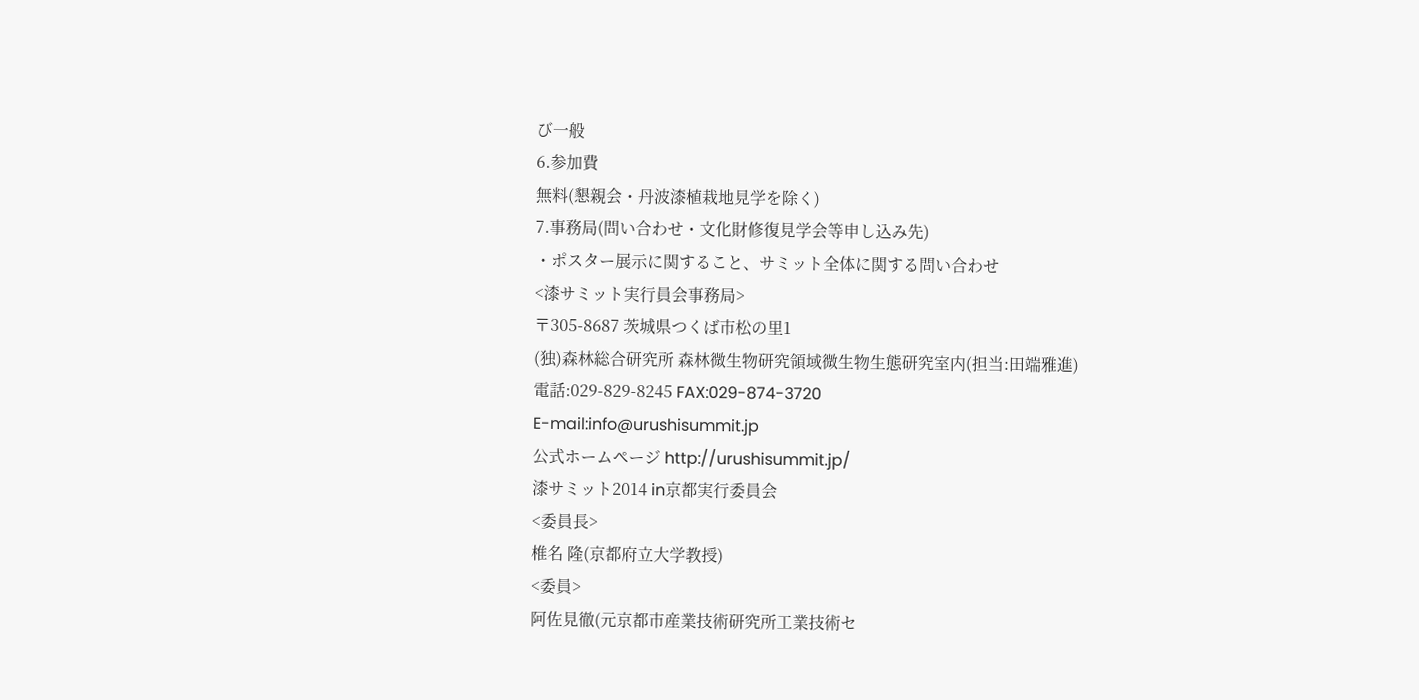び一般
6.参加費
無料(懇親会・丹波漆植栽地見学を除く)
7.事務局(問い合わせ・文化財修復見学会等申し込み先)
・ポスター展示に関すること、サミット全体に関する問い合わせ
<漆サミット実行員会事務局>
〒305-8687 茨城県つくば市松の里1
(独)森林総合研究所 森林微生物研究領域微生物生態研究室内(担当:田端雅進)
電話:029-829-8245 FAX:029-874-3720
E-mail:info@urushisummit.jp
公式ホームページ http://urushisummit.jp/
漆サミット2014 in京都実行委員会
<委員長>
椎名 隆(京都府立大学教授)
<委員>
阿佐見徹(元京都市産業技術研究所工業技術セ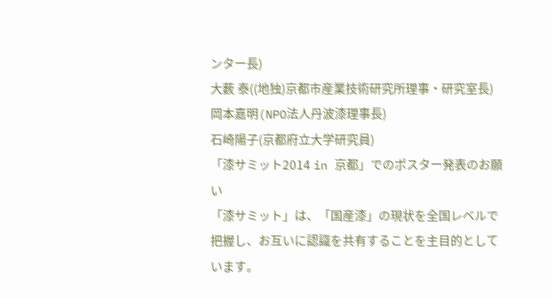ンター長)
大薮 泰((地独)京都市産業技術研究所理事・研究室長)
岡本嘉明(NPO法人丹波漆理事長)
石崎陽子(京都府立大学研究員)
「漆サミット2014 in 京都」でのポスター発表のお願い
「漆サミット」は、「国産漆」の現状を全国レベルで把握し、お互いに認識を共有することを主目的としています。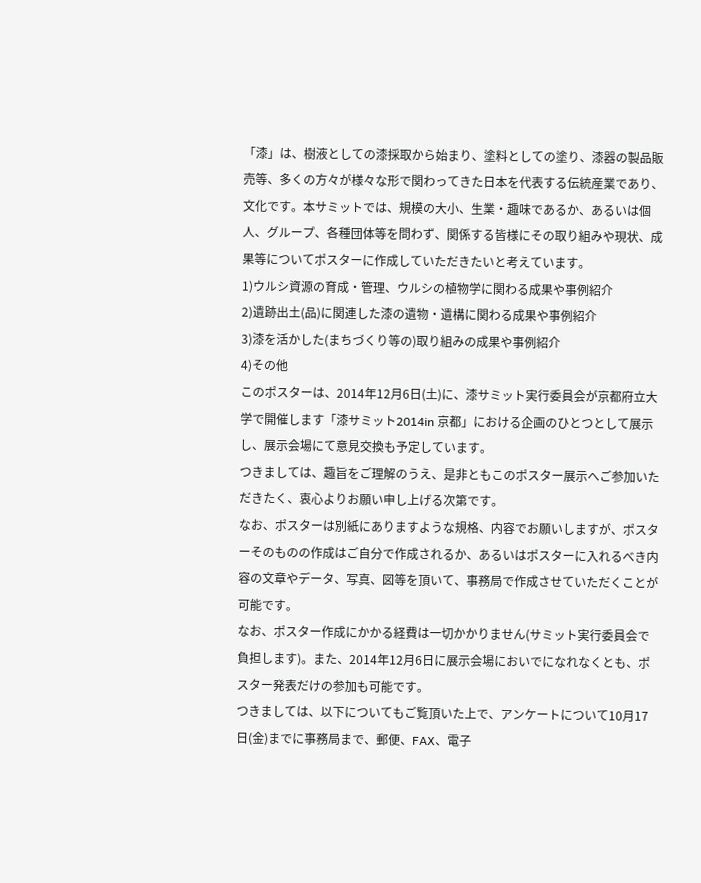「漆」は、樹液としての漆採取から始まり、塗料としての塗り、漆器の製品販売等、多くの方々が様々な形で関わってきた日本を代表する伝統産業であり、文化です。本サミットでは、規模の大小、生業・趣味であるか、あるいは個人、グループ、各種団体等を問わず、関係する皆様にその取り組みや現状、成果等についてポスターに作成していただきたいと考えています。
1)ウルシ資源の育成・管理、ウルシの植物学に関わる成果や事例紹介
2)遺跡出土(品)に関連した漆の遺物・遺構に関わる成果や事例紹介
3)漆を活かした(まちづくり等の)取り組みの成果や事例紹介
4)その他
このポスターは、2014年12月6日(土)に、漆サミット実行委員会が京都府立大学で開催します「漆サミット2014in 京都」における企画のひとつとして展示し、展示会場にて意見交換も予定しています。
つきましては、趣旨をご理解のうえ、是非ともこのポスター展示へご参加いただきたく、衷心よりお願い申し上げる次第です。
なお、ポスターは別紙にありますような規格、内容でお願いしますが、ポスターそのものの作成はご自分で作成されるか、あるいはポスターに入れるべき内容の文章やデータ、写真、図等を頂いて、事務局で作成させていただくことが可能です。
なお、ポスター作成にかかる経費は一切かかりません(サミット実行委員会で負担します)。また、2014年12月6日に展示会場においでになれなくとも、ポスター発表だけの参加も可能です。
つきましては、以下についてもご覧頂いた上で、アンケートについて10月17日(金)までに事務局まで、郵便、FAX、電子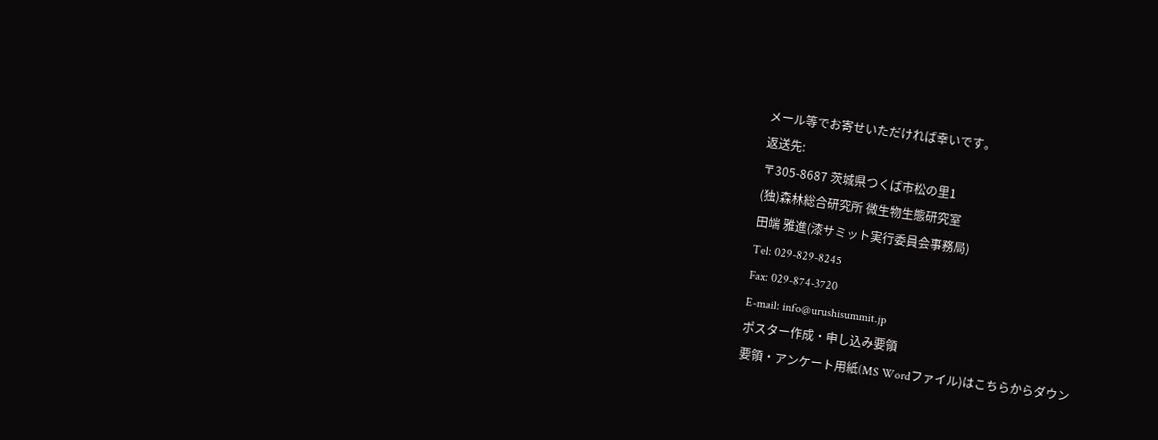メール等でお寄せいただければ幸いです。
返送先:
〒305-8687 茨城県つくば市松の里1
(独)森林総合研究所 微生物生態研究室
田端 雅進(漆サミット実行委員会事務局)
Tel: 029-829-8245
Fax: 029-874-3720
E-mail: info@urushisummit.jp
ポスター作成・申し込み要領
要領・アンケート用紙(MS Wordファイル)はこちらからダウン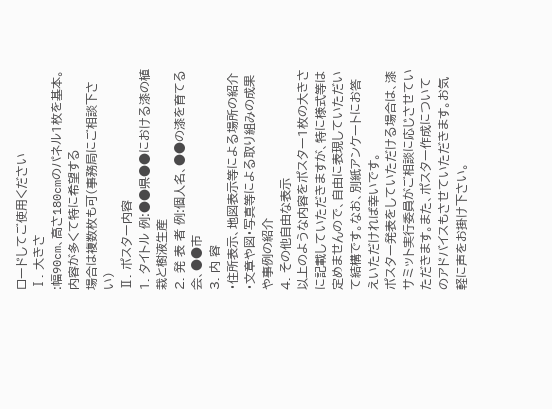ロードしてご使用ください
Ⅰ. 大きさ
:幅90cm、高さ180cmのパネル1枚を基本。内容が多くて特に希望する
場合は複数枚も可(事務局にご相談下さい)
Ⅱ. ポスター内容
1. タイトル 例:●●県●●における漆の植栽と樹液生産
2. 発 表 者 例:個人名、●●の漆を育てる会、●●市
3. 内 容
・住所表示、地図表示等による場所の紹介
・文章や図・写真等による取り組みの成果や事例の紹介
4. その他自由な表示
以上のような内容をポスター1枚の大きさに記載していただきますが、特に様式等は定めませんので、自由に表現していただいて結構です。なお、別紙アンケートにお答えいただければ幸いです。
ポスター発表をしていただける場合は、漆サミット実行委員がご相談に応じさせていただきます。また、ポスター作成についてのアドバイスもさせていただきます。お気軽に声をお掛け下さい。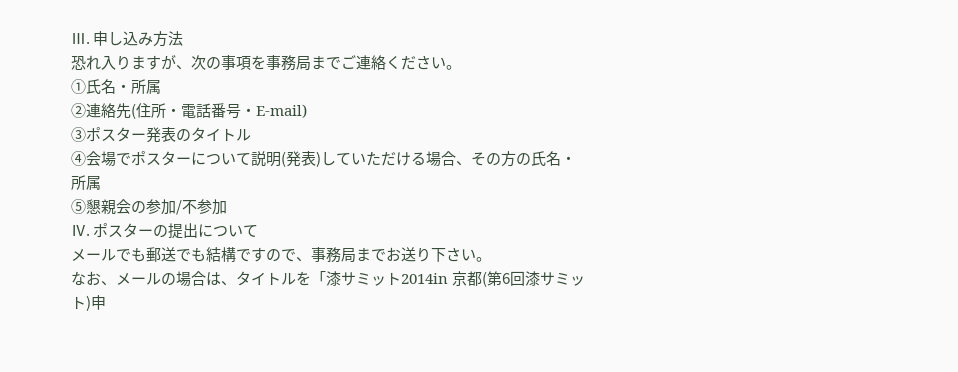Ⅲ. 申し込み方法
恐れ入りますが、次の事項を事務局までご連絡ください。
①氏名・所属
②連絡先(住所・電話番号・E-mail)
③ポスター発表のタイトル
④会場でポスターについて説明(発表)していただける場合、その方の氏名・所属
⑤懇親会の参加/不参加
Ⅳ. ポスターの提出について
メールでも郵送でも結構ですので、事務局までお送り下さい。
なお、メールの場合は、タイトルを「漆サミット2014in 京都(第6回漆サミット)申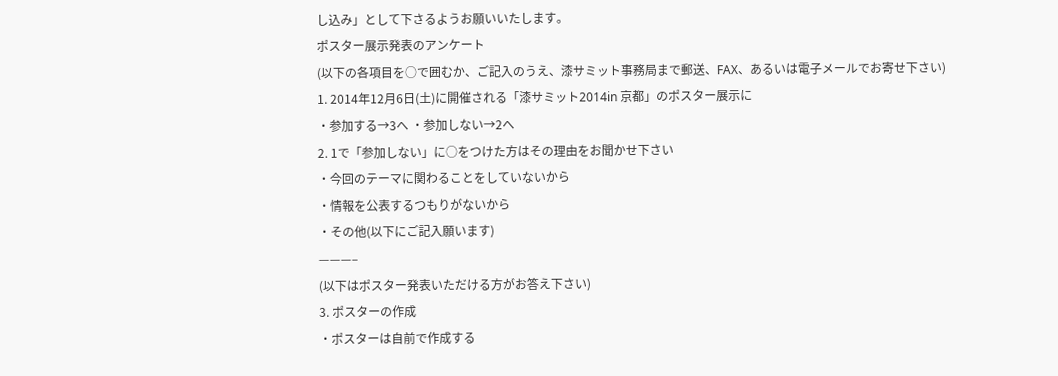し込み」として下さるようお願いいたします。
ポスター展示発表のアンケート
(以下の各項目を○で囲むか、ご記入のうえ、漆サミット事務局まで郵送、FAX、あるいは電子メールでお寄せ下さい)
1. 2014年12月6日(土)に開催される「漆サミット2014in 京都」のポスター展示に
・参加する→3へ ・参加しない→2へ
2. 1で「参加しない」に○をつけた方はその理由をお聞かせ下さい
・今回のテーマに関わることをしていないから
・情報を公表するつもりがないから
・その他(以下にご記入願います)
———–
(以下はポスター発表いただける方がお答え下さい)
3. ポスターの作成
・ポスターは自前で作成する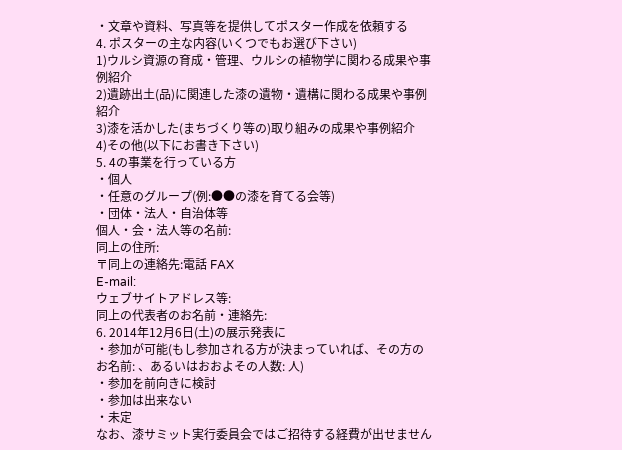・文章や資料、写真等を提供してポスター作成を依頼する
4. ポスターの主な内容(いくつでもお選び下さい)
1)ウルシ資源の育成・管理、ウルシの植物学に関わる成果や事例紹介
2)遺跡出土(品)に関連した漆の遺物・遺構に関わる成果や事例紹介
3)漆を活かした(まちづくり等の)取り組みの成果や事例紹介
4)その他(以下にお書き下さい)
5. 4の事業を行っている方
・個人
・任意のグループ(例:●●の漆を育てる会等)
・団体・法人・自治体等
個人・会・法人等の名前:
同上の住所:
〒同上の連絡先:電話 FAX
E-mail:
ウェブサイトアドレス等:
同上の代表者のお名前・連絡先:
6. 2014年12月6日(土)の展示発表に
・参加が可能(もし参加される方が決まっていれば、その方のお名前: 、あるいはおおよその人数: 人)
・参加を前向きに検討
・参加は出来ない
・未定
なお、漆サミット実行委員会ではご招待する経費が出せません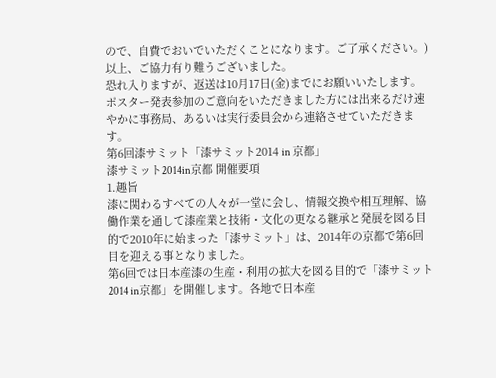ので、自費でおいでいただくことになります。ご了承ください。)
以上、ご協力有り難うございました。
恐れ入りますが、返送は10月17日(金)までにお願いいたします。ポスター発表参加のご意向をいただきました方には出来るだけ速やかに事務局、あるいは実行委員会から連絡させていただきます。
第6回漆サミット「漆サミット2014 in 京都」
漆サミット2014in京都 開催要項
1.趣旨
漆に関わるすべての人々が一堂に会し、情報交換や相互理解、協働作業を通して漆産業と技術・文化の更なる継承と発展を図る目的で2010年に始まった「漆サミット」は、2014年の京都で第6回目を迎える事となりました。
第6回では日本産漆の生産・利用の拡大を図る目的で「漆サミット2014 in京都」を開催します。各地で日本産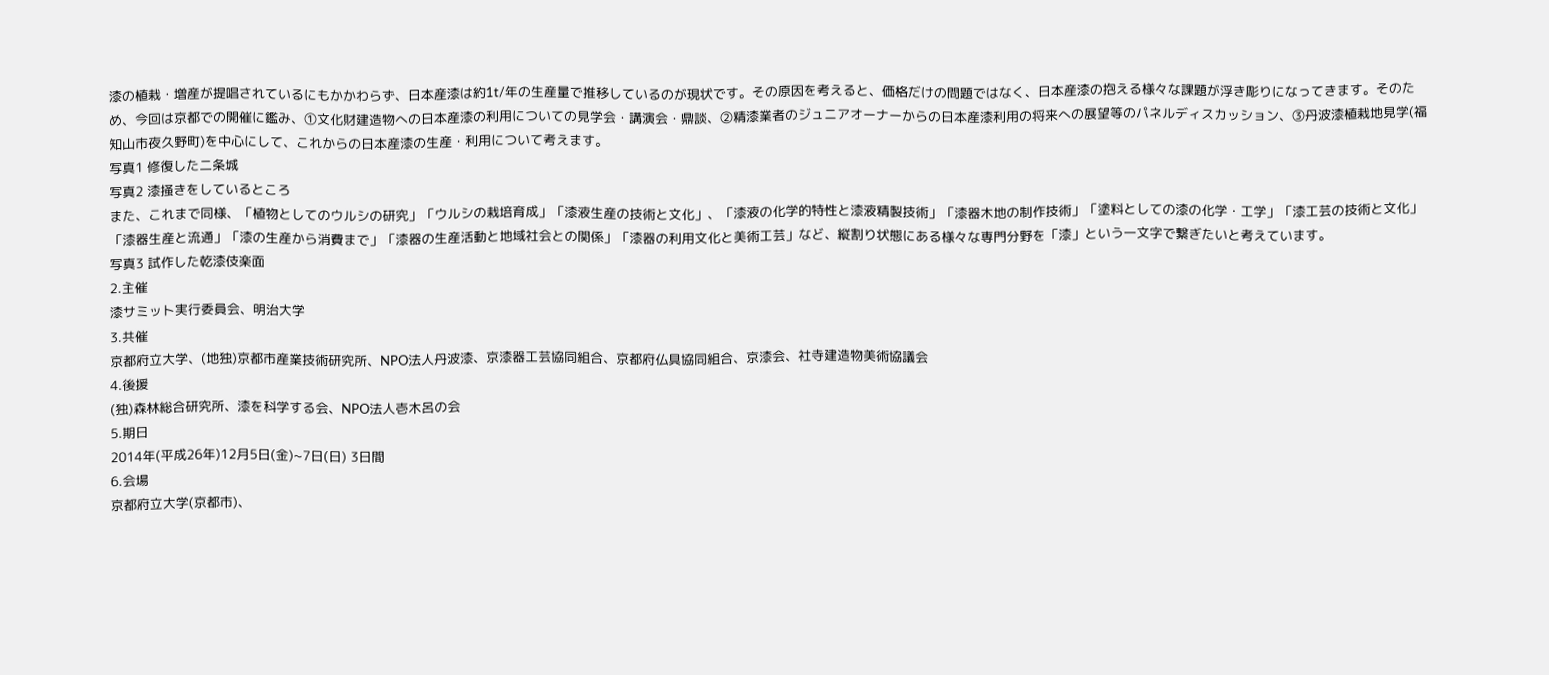漆の植栽・増産が提唱されているにもかかわらず、日本産漆は約1t/年の生産量で推移しているのが現状です。その原因を考えると、価格だけの問題ではなく、日本産漆の抱える様々な課題が浮き彫りになってきます。そのため、今回は京都での開催に鑑み、①文化財建造物への日本産漆の利用についての見学会・講演会・鼎談、②精漆業者のジュニアオーナーからの日本産漆利用の将来への展望等のパネルディスカッション、③丹波漆植栽地見学(福知山市夜久野町)を中心にして、これからの日本産漆の生産・利用について考えます。
写真1 修復した二条城
写真2 漆掻きをしているところ
また、これまで同様、「植物としてのウルシの研究」「ウルシの栽培育成」「漆液生産の技術と文化」、「漆液の化学的特性と漆液精製技術」「漆器木地の制作技術」「塗料としての漆の化学・工学」「漆工芸の技術と文化」「漆器生産と流通」「漆の生産から消費まで」「漆器の生産活動と地域社会との関係」「漆器の利用文化と美術工芸」など、縦割り状態にある様々な専門分野を「漆」という一文字で繋ぎたいと考えています。
写真3 試作した乾漆伎楽面
2.主催
漆サミット実行委員会、明治大学
3.共催
京都府立大学、(地独)京都市産業技術研究所、NPO法人丹波漆、京漆器工芸協同組合、京都府仏具協同組合、京漆会、社寺建造物美術協議会
4.後援
(独)森林総合研究所、漆を科学する会、NPO法人壱木呂の会
5.期日
2014年(平成26年)12月5日(金)~7日(日) 3日間
6.会場
京都府立大学(京都市)、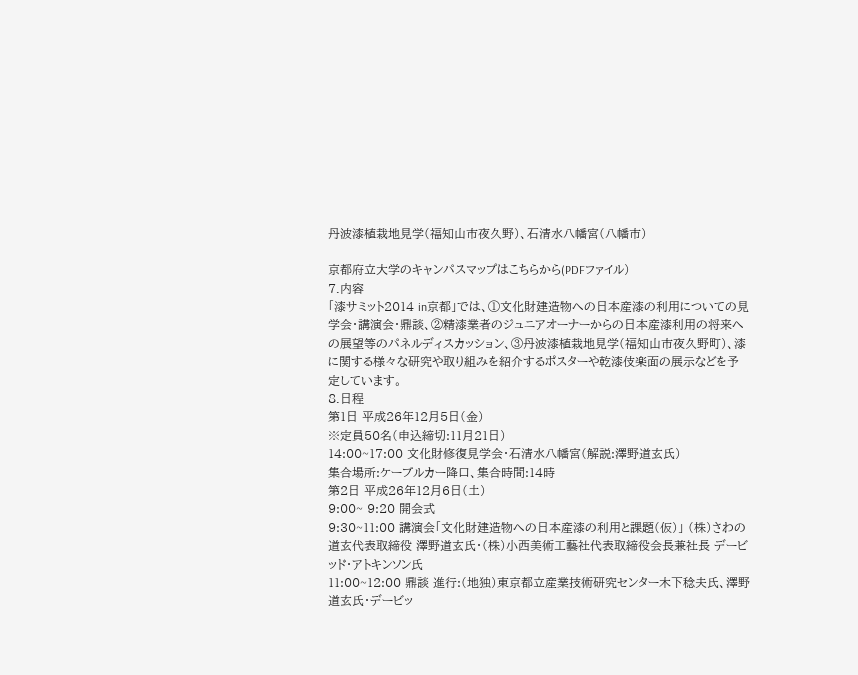丹波漆植栽地見学(福知山市夜久野)、石清水八幡宮(八幡市)

京都府立大学のキャンパスマップはこちらから(PDFファイル)
7.内容
「漆サミット2014 in京都」では、①文化財建造物への日本産漆の利用についての見学会・講演会・鼎談、②精漆業者のジュニアオーナーからの日本産漆利用の将来への展望等のパネルディスカッション、③丹波漆植栽地見学(福知山市夜久野町)、漆に関する様々な研究や取り組みを紹介するポスターや乾漆伎楽面の展示などを予定しています。
8.日程
第1日 平成26年12月5日(金)
※定員50名(申込締切:11月21日)
14:00~17:00 文化財修復見学会・石清水八幡宮(解説:澤野道玄氏)
集合場所:ケーブルカー降口、集合時間:14時
第2日 平成26年12月6日(土)
9:00~ 9:20 開会式
9:30~11:00 講演会「文化財建造物への日本産漆の利用と課題(仮)」 (株)さわの道玄代表取締役 澤野道玄氏・(株)小西美術工藝社代表取締役会長兼社長 デービッド・アトキンソン氏
11:00~12:00 鼎談 進行:(地独)東京都立産業技術研究センター木下稔夫氏、澤野道玄氏・デービッ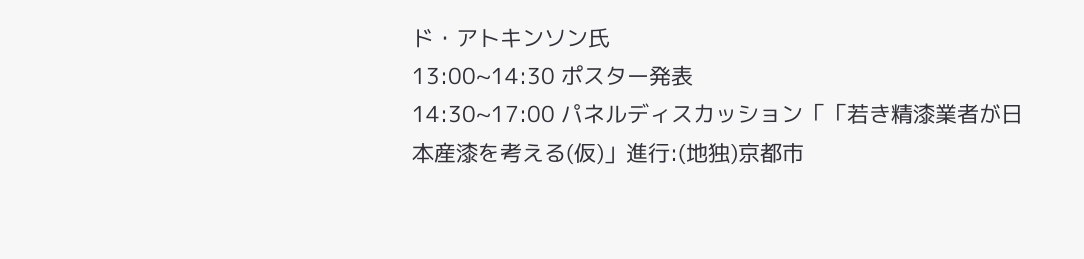ド・アトキンソン氏
13:00~14:30 ポスター発表
14:30~17:00 パネルディスカッション「「若き精漆業者が日本産漆を考える(仮)」進行:(地独)京都市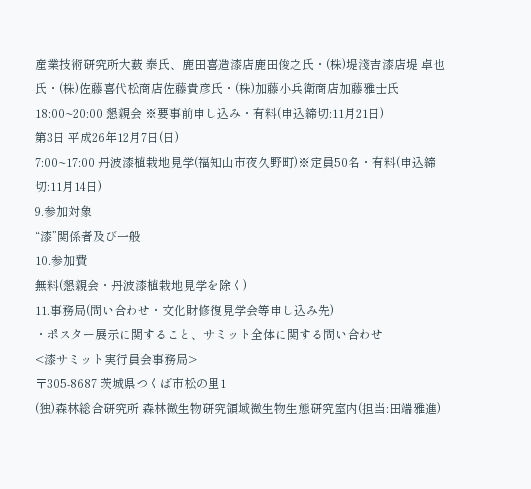産業技術研究所大薮 泰氏、鹿田喜造漆店鹿田俊之氏・(株)堤淺吉漆店堤 卓也氏・(株)佐藤喜代松商店佐藤貴彦氏・(株)加藤小兵衛商店加藤雅士氏
18:00~20:00 懇親会 ※要事前申し込み・有料(申込締切:11月21日)
第3日 平成26年12月7日(日)
7:00~17:00 丹波漆植栽地見学(福知山市夜久野町)※定員50名・有料(申込締切:11月14日)
9.参加対象
“漆”関係者及び一般
10.参加費
無料(懇親会・丹波漆植栽地見学を除く)
11.事務局(問い合わせ・文化財修復見学会等申し込み先)
・ポスター展示に関すること、サミット全体に関する問い合わせ
<漆サミット実行員会事務局>
〒305-8687 茨城県つくば市松の里1
(独)森林総合研究所 森林微生物研究領域微生物生態研究室内(担当:田端雅進)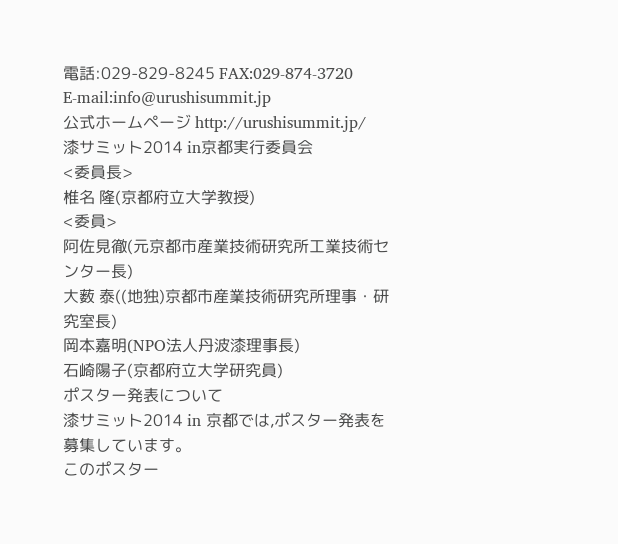電話:029-829-8245 FAX:029-874-3720
E-mail:info@urushisummit.jp
公式ホームページ http://urushisummit.jp/
漆サミット2014 in京都実行委員会
<委員長>
椎名 隆(京都府立大学教授)
<委員>
阿佐見徹(元京都市産業技術研究所工業技術センター長)
大薮 泰((地独)京都市産業技術研究所理事・研究室長)
岡本嘉明(NPO法人丹波漆理事長)
石崎陽子(京都府立大学研究員)
ポスター発表について
漆サミット2014 in 京都では,ポスター発表を募集しています。
このポスター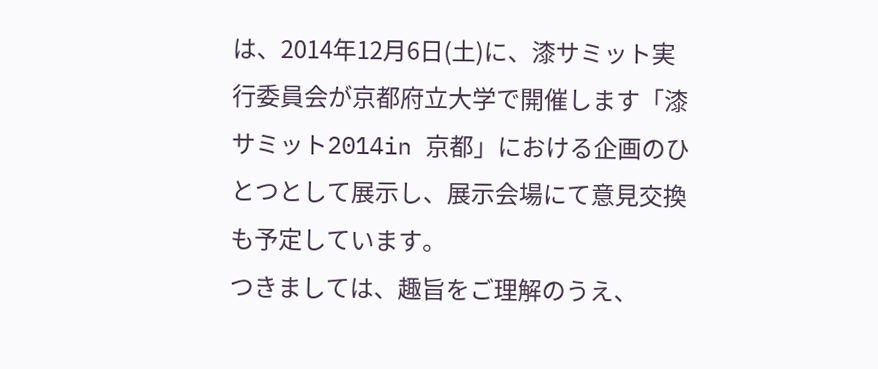は、2014年12月6日(土)に、漆サミット実行委員会が京都府立大学で開催します「漆サミット2014in 京都」における企画のひとつとして展示し、展示会場にて意見交換も予定しています。
つきましては、趣旨をご理解のうえ、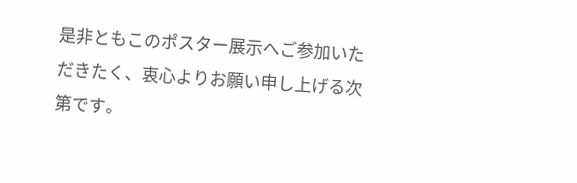是非ともこのポスター展示へご参加いただきたく、衷心よりお願い申し上げる次第です。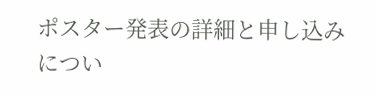ポスター発表の詳細と申し込みについ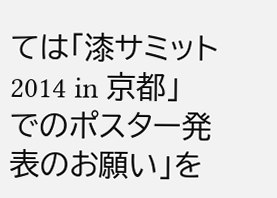ては「漆サミット2014 in 京都」でのポスター発表のお願い」を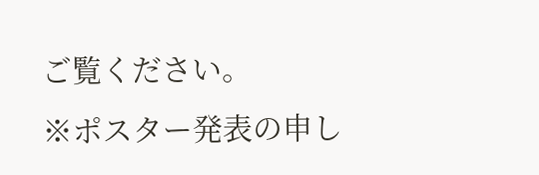ご覧ください。
※ポスター発表の申し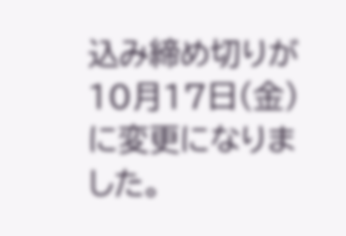込み締め切りが10月17日(金)に変更になりました。